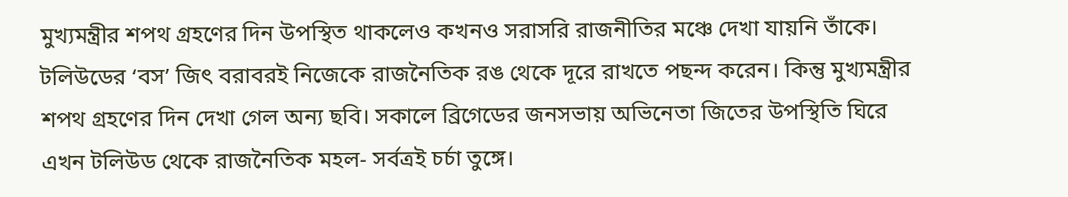মুখ্যমন্ত্রীর শপথ গ্রহণের দিন উপস্থিত থাকলেও কখনও সরাসরি রাজনীতির মঞ্চে দেখা যায়নি তাঁকে। টলিউডের ‘বস’ জিৎ বরাবরই নিজেকে রাজনৈতিক রঙ থেকে দূরে রাখতে পছন্দ করেন। কিন্তু মুখ্যমন্ত্রীর শপথ গ্রহণের দিন দেখা গেল অন্য ছবি। সকালে ব্রিগেডের জনসভায় অভিনেতা জিতের উপস্থিতি ঘিরে এখন টলিউড থেকে রাজনৈতিক মহল- সর্বত্রই চর্চা তুঙ্গে।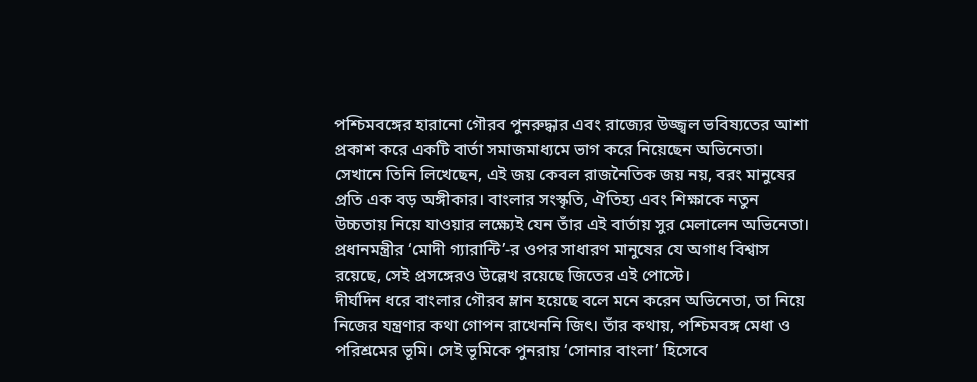পশ্চিমবঙ্গের হারানো গৌরব পুনরুদ্ধার এবং রাজ্যের উজ্জ্বল ভবিষ্যতের আশা প্রকাশ করে একটি বার্তা সমাজমাধ্যমে ভাগ করে নিয়েছেন অভিনেতা। সেখানে তিনি লিখেছেন, এই জয় কেবল রাজনৈতিক জয় নয়, বরং মানুষের প্রতি এক বড় অঙ্গীকার। বাংলার সংস্কৃতি, ঐতিহ্য এবং শিক্ষাকে নতুন উচ্চতায় নিয়ে যাওয়ার লক্ষ্যেই যেন তাঁর এই বার্তায় সুর মেলালেন অভিনেতা। প্রধানমন্ত্রীর ‘মোদী গ্যারান্টি’-র ওপর সাধারণ মানুষের যে অগাধ বিশ্বাস রয়েছে, সেই প্রসঙ্গেরও উল্লেখ রয়েছে জিতের এই পোস্টে।
দীর্ঘদিন ধরে বাংলার গৌরব ম্লান হয়েছে বলে মনে করেন অভিনেতা, তা নিয়ে নিজের যন্ত্রণার কথা গোপন রাখেননি জিৎ। তাঁর কথায়, পশ্চিমবঙ্গ মেধা ও পরিশ্রমের ভূমি। সেই ভূমিকে পুনরায় ‘সোনার বাংলা’ হিসেবে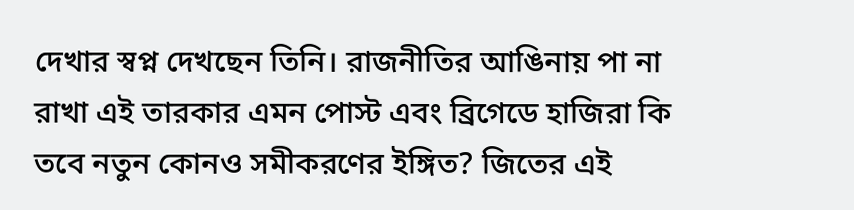দেখার স্বপ্ন দেখছেন তিনি। রাজনীতির আঙিনায় পা না রাখা এই তারকার এমন পোস্ট এবং ব্রিগেডে হাজিরা কি তবে নতুন কোনও সমীকরণের ইঙ্গিত? জিতের এই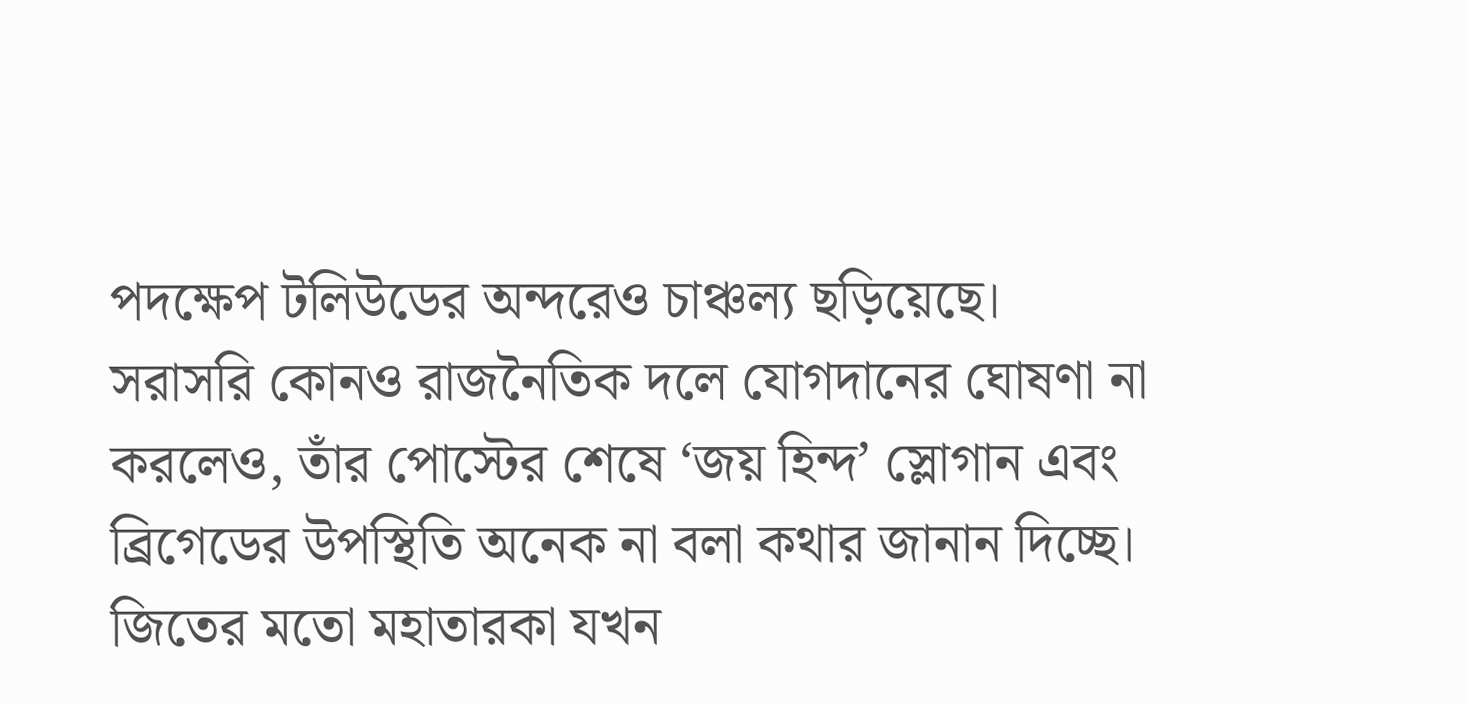পদক্ষেপ টলিউডের অন্দরেও চাঞ্চল্য ছড়িয়েছে।
সরাসরি কোনও রাজনৈতিক দলে যোগদানের ঘোষণা না করলেও, তাঁর পোস্টের শেষে ‘জয় হিন্দ’ স্লোগান এবং ব্রিগেডের উপস্থিতি অনেক না বলা কথার জানান দিচ্ছে। জিতের মতো মহাতারকা যখন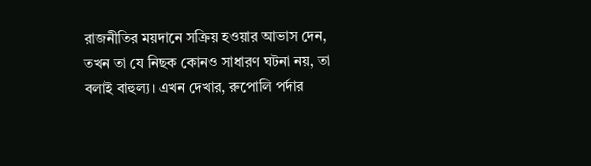রাজনীতির ময়দানে সক্রিয় হওয়ার আভাস দেন, তখন তা যে নিছক কোনও সাধারণ ঘটনা নয়, তা বলাই বাহুল্য। এখন দেখার, রুপোলি পর্দার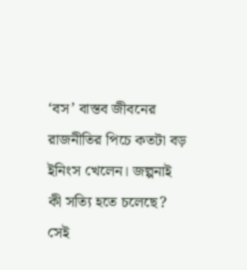‘বস’ বাস্তব জীবনের রাজনীতির পিচে কতটা বড় ইনিংস খেলেন। জল্পনাই কী সত্যি হতে চলেছে? সেই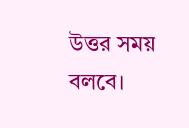উত্তর সময় বলবে।